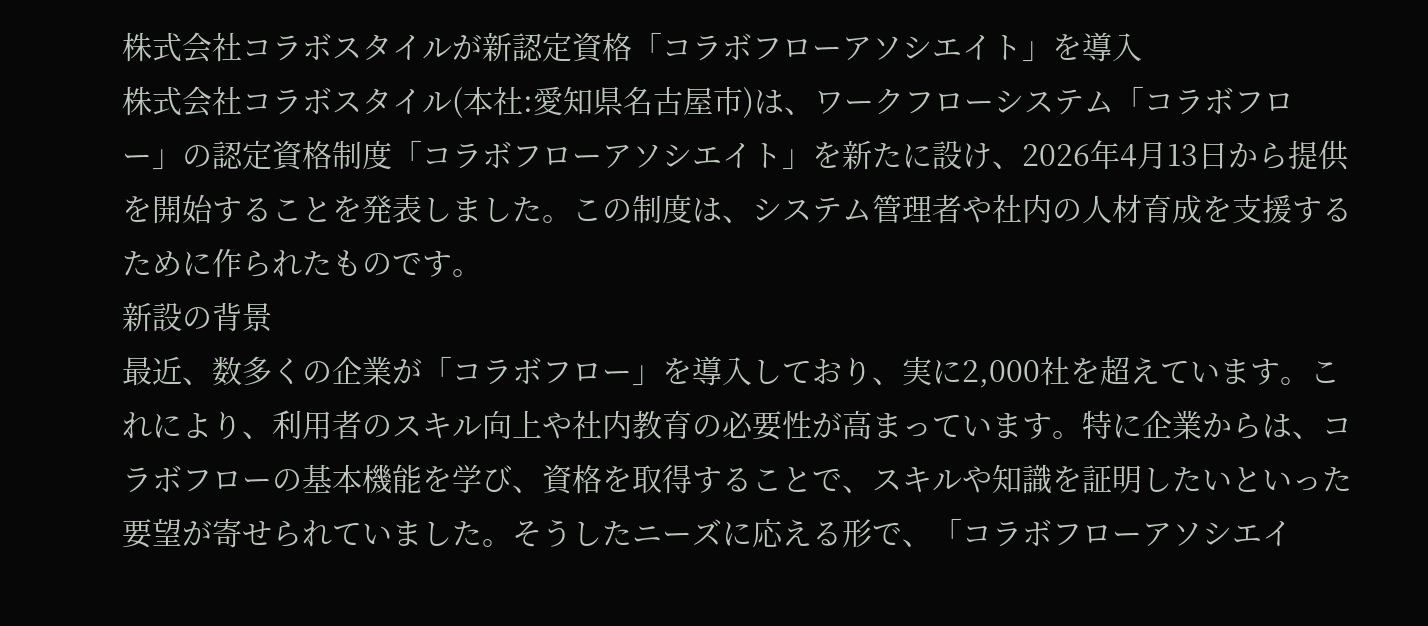株式会社コラボスタイルが新認定資格「コラボフローアソシエイト」を導入
株式会社コラボスタイル(本社:愛知県名古屋市)は、ワークフローシステム「コラボフロー」の認定資格制度「コラボフローアソシエイト」を新たに設け、2026年4月13日から提供を開始することを発表しました。この制度は、システム管理者や社内の人材育成を支援するために作られたものです。
新設の背景
最近、数多くの企業が「コラボフロー」を導入しており、実に2,000社を超えています。これにより、利用者のスキル向上や社内教育の必要性が高まっています。特に企業からは、コラボフローの基本機能を学び、資格を取得することで、スキルや知識を証明したいといった要望が寄せられていました。そうしたニーズに応える形で、「コラボフローアソシエイ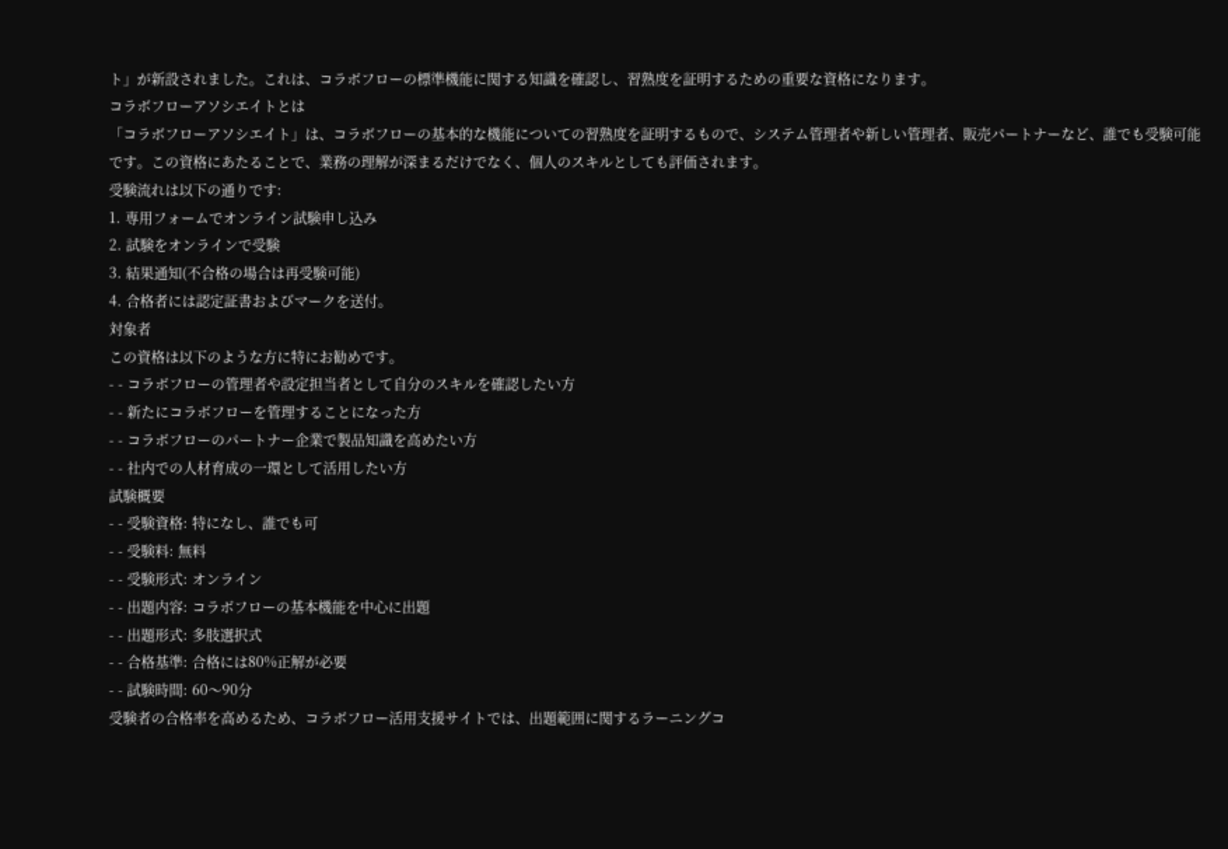ト」が新設されました。これは、コラボフローの標準機能に関する知識を確認し、習熟度を証明するための重要な資格になります。
コラボフローアソシエイトとは
「コラボフローアソシエイト」は、コラボフローの基本的な機能についての習熟度を証明するもので、システム管理者や新しい管理者、販売パートナーなど、誰でも受験可能です。この資格にあたることで、業務の理解が深まるだけでなく、個人のスキルとしても評価されます。
受験流れは以下の通りです:
1. 専用フォームでオンライン試験申し込み
2. 試験をオンラインで受験
3. 結果通知(不合格の場合は再受験可能)
4. 合格者には認定証書およびマークを送付。
対象者
この資格は以下のような方に特にお勧めです。
- - コラボフローの管理者や設定担当者として自分のスキルを確認したい方
- - 新たにコラボフローを管理することになった方
- - コラボフローのパートナー企業で製品知識を高めたい方
- - 社内での人材育成の一環として活用したい方
試験概要
- - 受験資格: 特になし、誰でも可
- - 受験料: 無料
- - 受験形式: オンライン
- - 出題内容: コラボフローの基本機能を中心に出題
- - 出題形式: 多肢選択式
- - 合格基準: 合格には80%正解が必要
- - 試験時間: 60〜90分
受験者の合格率を高めるため、コラボフロー活用支援サイトでは、出題範囲に関するラーニングコ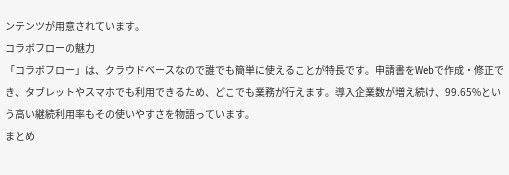ンテンツが用意されています。
コラボフローの魅力
「コラボフロー」は、クラウドベースなので誰でも簡単に使えることが特長です。申請書をWebで作成・修正でき、タブレットやスマホでも利用できるため、どこでも業務が行えます。導入企業数が増え続け、99.65%という高い継続利用率もその使いやすさを物語っています。
まとめ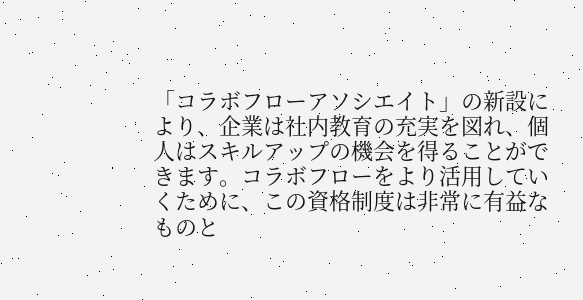「コラボフローアソシエイト」の新設により、企業は社内教育の充実を図れ、個人はスキルアップの機会を得ることができます。コラボフローをより活用していくために、この資格制度は非常に有益なものと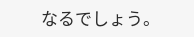なるでしょう。